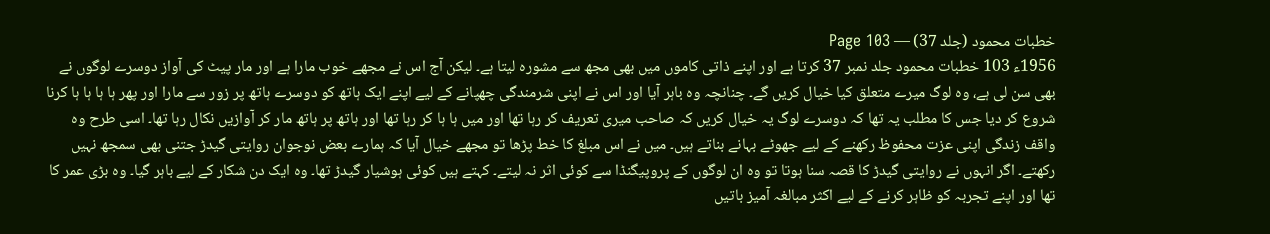خطبات محمود (جلد 37) — Page 103
1956ء 103 خطبات محمود جلد نمبر 37 کرتا ہے اور اپنے ذاتی کاموں میں بھی مجھ سے مشورہ لیتا ہے۔ لیکن آج اس نے مجھے خوب مارا ہے اور مار پیٹ کی آواز دوسرے لوگوں نے بھی سن لی ہے، وہ لوگ میرے متعلق کیا خیال کریں گے۔ چنانچہ وہ باہر آیا اور اس نے اپنی شرمندگی چھپانے کے لیے اپنے ایک ہاتھ کو دوسرے ہاتھ پر زور سے مارا اور پھر ہا ہا ہا ہا کرنا شروع کر دیا جس کا مطلب یہ تھا کہ دوسرے لوگ یہ خیال کریں کہ صاحب میری تعریف کر رہا تھا اور میں ہا ہا کر رہا تھا اور ہاتھ پر ہاتھ مار کر آوازیں نکال رہا تھا۔ اسی طرح وہ واقف زندگی اپنی عزت محفوظ رکھنے کے لیے جھوٹے بہانے بناتے ہیں۔ میں نے اس مبلغ کا خط پڑھا تو مجھے خیال آیا کہ ہمارے بعض نوجوان روایتی گیدڑ جتنی بھی سمجھ نہیں رکھتے۔ اگر انہوں نے روایتی گیدڑ کا قصہ سنا ہوتا تو وہ ان لوگوں کے پروپیگنڈا سے کوئی اثر نہ لیتے۔ کہتے ہیں کوئی ہوشیار گیدڑ تھا۔ وہ ایک دن شکار کے لیے باہر گیا۔ وہ بڑی عمر کا تھا اور اپنے تجربہ کو ظاہر کرنے کے لیے اکثر مبالغہ آمیز باتیں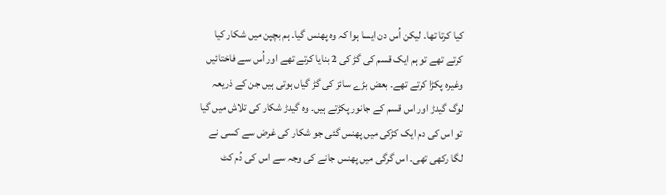کیا کرتا تھا۔ لیکن اُس دن ایسا ہوا کہ وہ پھنس گیا۔ ہم بچپن میں شکار کیا کرتے تھے تو ہم ایک قسم کی گڑ کی 2 بنایا کرتے تھے اور اُس سے فاختائیں وغیرہ پکڑا کرتے تھے۔ بعض بڑے سائز کی گڑ گیاں ہوتی ہیں جن کے ذریعہ لوگ گیدڑ اور اس قسم کے جانور پکڑتے ہیں۔ وہ گیدڑ شکار کی تلاش میں گیا تو اس کی دم ایک کڑکی میں پھنس گئی جو شکار کی غرض سے کسی نے لگا رکھی تھی۔ اس گرگی میں پھنس جانے کی وجہ سے اس کی دُم کٹ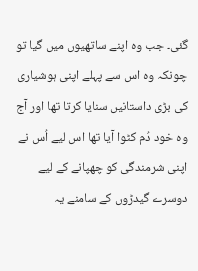گئی۔ جب وہ اپنے ساتھیوں میں گیا تو چونکہ وہ اس سے پہلے اپنی ہوشیاری کی بڑی داستانیں سنایا کرتا تھا اور آج وہ خود دُم کٹوا آیا تھا اس لیے اُس نے اپنی شرمندگی کو چھپانے کے لیے دوسرے گیدڑوں کے سامنے یہ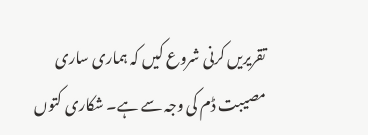تقریریں کرنی شروع کیں کہ ہماری ساری مصیبت ڈم کی وجہ سے ہے۔ شکاری کتوں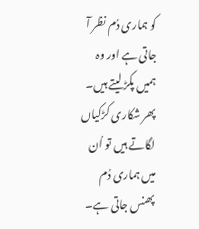کو ہماری دُم نظر آ جاتی ہے اور وہ ہمیں پکڑ لیتے ہیں۔ پھر شکاری کڑکیاں لگاتے ہیں تو اُن میں ہماری دُم پھنس جاتی ہے۔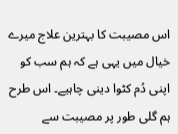اس مصیبت کا بہترین علاج میرے خیال میں یہی ہے کہ ہم سب کو اپنی دُم کٹوا دینی چاہیے۔ اس طرح ہم گلی طور پر مصیبت سے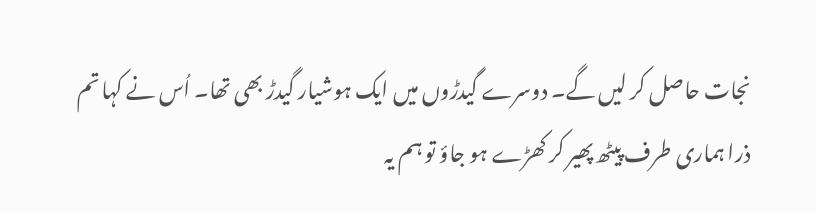نجات حاصل کر لیں گے۔ دوسرے گیدڑوں میں ایک ہوشیار گیدڑ بھی تھا۔ اُس نے کہا تم ذرا ہماری طرف پیٹھ پھیر کر کھڑے ہو جاؤ تو ہم یہ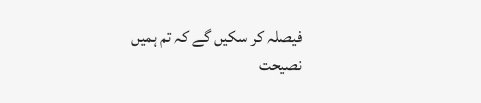فیصلہ کر سکیں گے کہ تم ہمیں نصیحت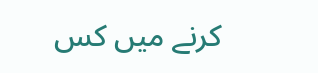کرنے میں کس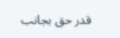قدر حق بجانب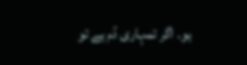ہو۔ اگر تمہاری دُم ہے تو